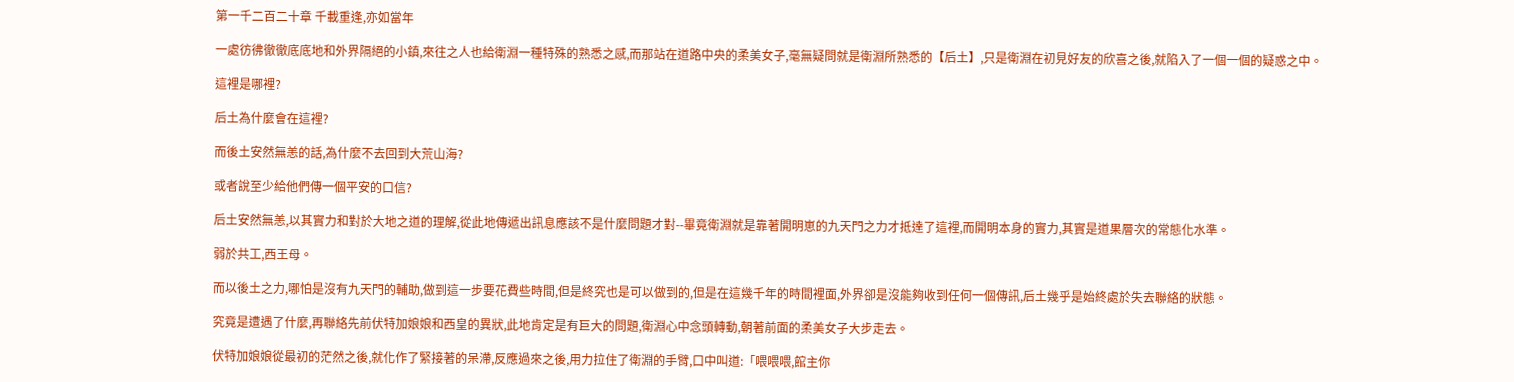第一千二百二十章 千載重逢,亦如當年

一處彷彿徹徹底底地和外界隔絕的小鎮,來往之人也給衛淵一種特殊的熟悉之感,而那站在道路中央的柔美女子,毫無疑問就是衛淵所熟悉的【后土】,只是衛淵在初見好友的欣喜之後,就陷入了一個一個的疑惑之中。

這裡是哪裡?

后土為什麼會在這裡?

而後土安然無恙的話,為什麼不去回到大荒山海?

或者說至少給他們傳一個平安的口信?

后土安然無恙,以其實力和對於大地之道的理解,從此地傳遞出訊息應該不是什麼問題才對--畢竟衛淵就是靠著開明崽的九天門之力才抵達了這裡,而開明本身的實力,其實是道果層次的常態化水準。

弱於共工,西王母。

而以後土之力,哪怕是沒有九天門的輔助,做到這一步要花費些時間,但是終究也是可以做到的,但是在這幾千年的時間裡面,外界卻是沒能夠收到任何一個傳訊,后土幾乎是始終處於失去聯絡的狀態。

究竟是遭遇了什麼,再聯絡先前伏特加娘娘和西皇的異狀,此地肯定是有巨大的問題,衛淵心中念頭轉動,朝著前面的柔美女子大步走去。

伏特加娘娘從最初的茫然之後,就化作了緊接著的呆滯,反應過來之後,用力拉住了衛淵的手臂,口中叫道:「喂喂喂,館主你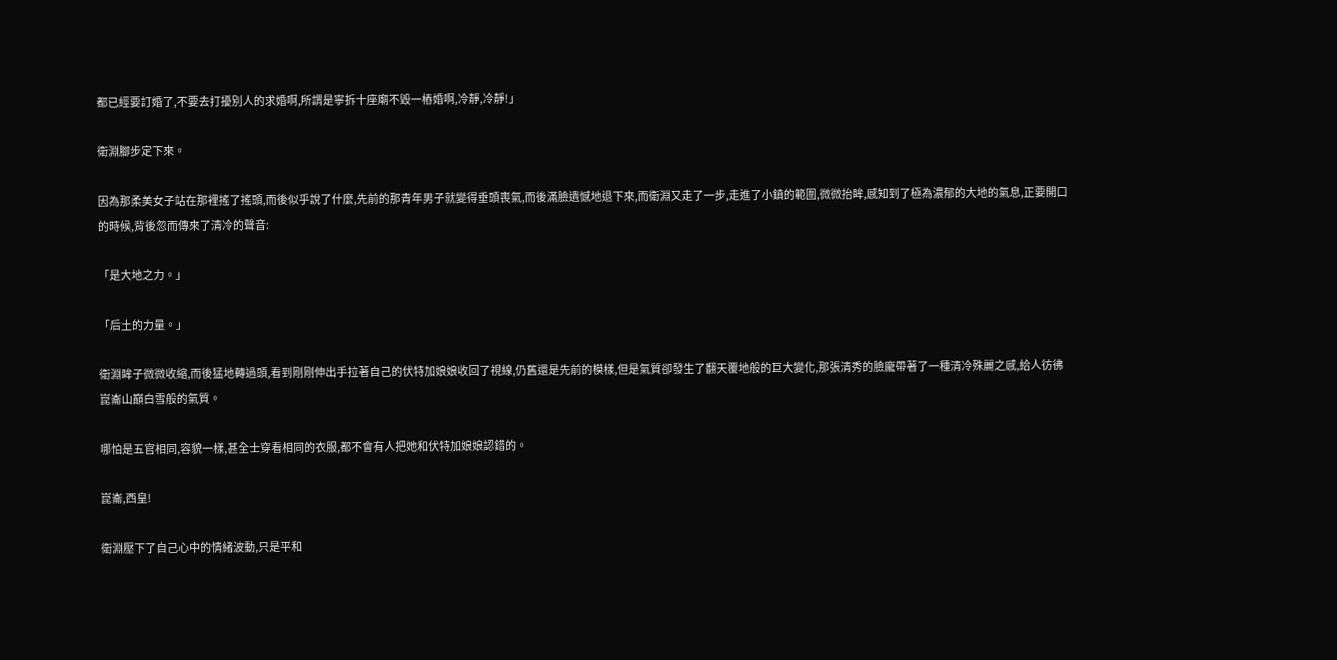都已經要訂婚了,不要去打擾別人的求婚啊,所謂是寧拆十座廟不毀一樁婚啊,冷靜,冷靜!」

衛淵腳步定下來。

因為那柔美女子站在那裡搖了搖頭,而後似乎說了什麼,先前的那青年男子就變得垂頭喪氣,而後滿臉遺憾地退下來,而衛淵又走了一步,走進了小鎮的範圍,微微抬眸,感知到了極為濃郁的大地的氣息,正要開口的時候,背後忽而傳來了清冷的聲音:

「是大地之力。」

「后土的力量。」

衛淵眸子微微收縮,而後猛地轉過頭,看到剛剛伸出手拉著自己的伏特加娘娘收回了視線,仍舊還是先前的模樣,但是氣質卻發生了翻天覆地般的巨大變化,那張清秀的臉龐帶著了一種清冷殊麗之感,給人彷彿崑崙山巔白雪般的氣質。

哪怕是五官相同,容貌一樣,甚全士穿看相同的衣服,都不會有人把她和伏特加娘娘認錯的。

崑崙,西皇!

衛淵壓下了自己心中的情緒波動,只是平和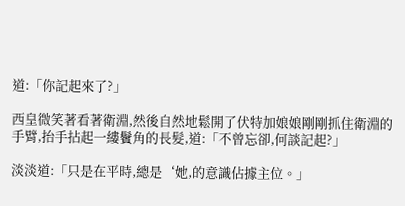道:「你記起來了?」

西皇微笑著看著衛淵,然後自然地鬆開了伏特加娘娘剛剛抓住衛淵的手臂,抬手拈起一縷鬢角的長髮,道:「不曾忘卻,何談記起?」

淡淡道:「只是在平時,總是‘她,的意識佔據主位。」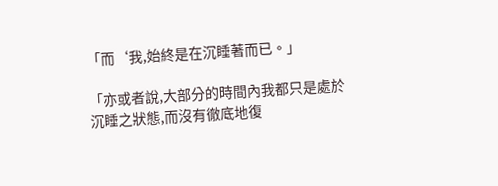「而‘我,始終是在沉睡著而已。」

「亦或者說,大部分的時間內我都只是處於沉睡之狀態,而沒有徹底地復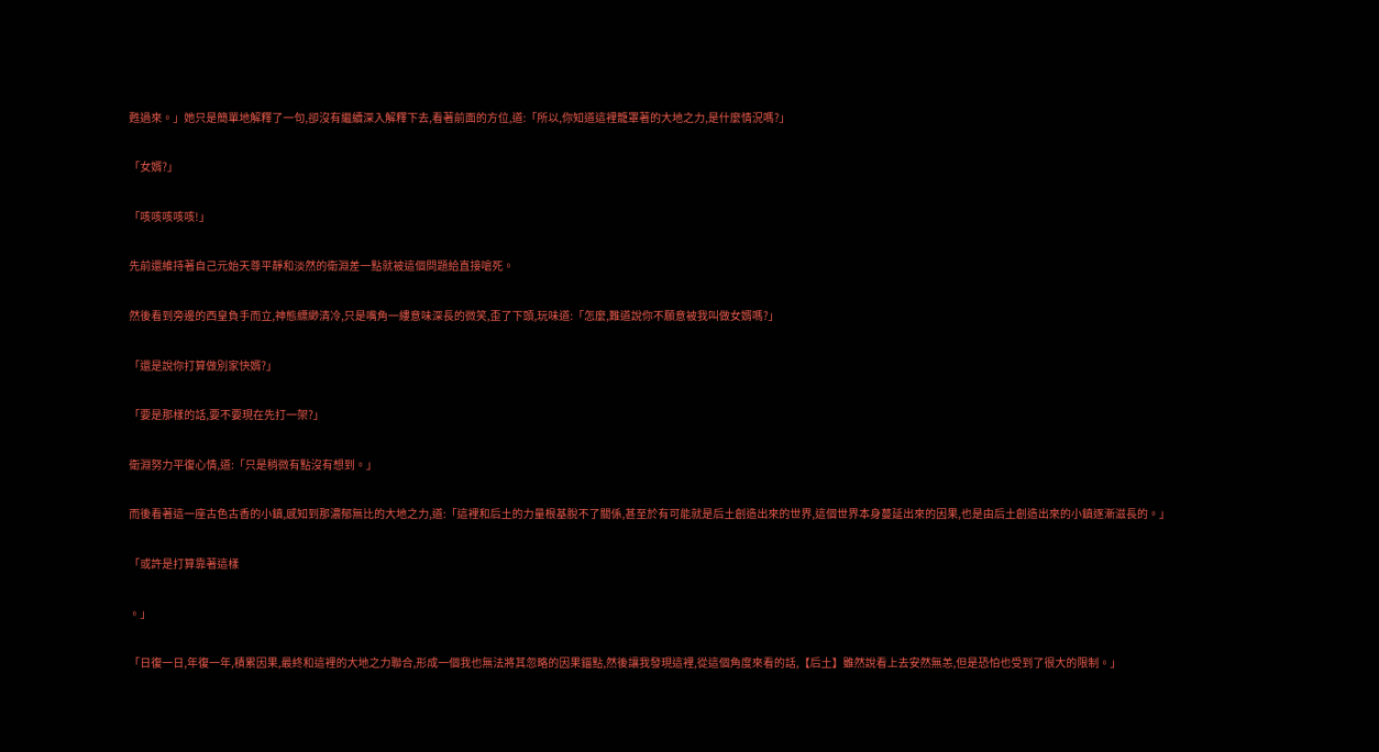甦過來。」她只是簡單地解釋了一句,卻沒有繼續深入解釋下去,看著前面的方位,道:「所以,你知道這裡籠罩著的大地之力,是什麼情況嗎?」

「女婿?」

「咳咳咳咳咳!」

先前還維持著自己元始天尊平靜和淡然的衛淵差一點就被這個問題給直接嗆死。

然後看到旁邊的西皇負手而立,神態縹緲清冷,只是嘴角一縷意味深長的微笑,歪了下頭,玩味道:「怎麼,難道說你不願意被我叫做女婿嗎?」

「還是說你打算做別家快婿?」

「要是那樣的話,要不要現在先打一架?」

衛淵努力平復心情,道:「只是稍微有點沒有想到。」

而後看著這一座古色古香的小鎮,感知到那濃郁無比的大地之力,道:「這裡和后土的力量根基脫不了關係,甚至於有可能就是后土創造出來的世界,這個世界本身蔓延出來的因果,也是由后土創造出來的小鎮逐漸滋長的。」

「或許是打算靠著這樣

。」

「日復一日,年復一年,積累因果,最終和這裡的大地之力聯合,形成一個我也無法將其忽略的因果錨點,然後讓我發現這裡,從這個角度來看的話,【后土】雖然說看上去安然無恙,但是恐怕也受到了很大的限制。」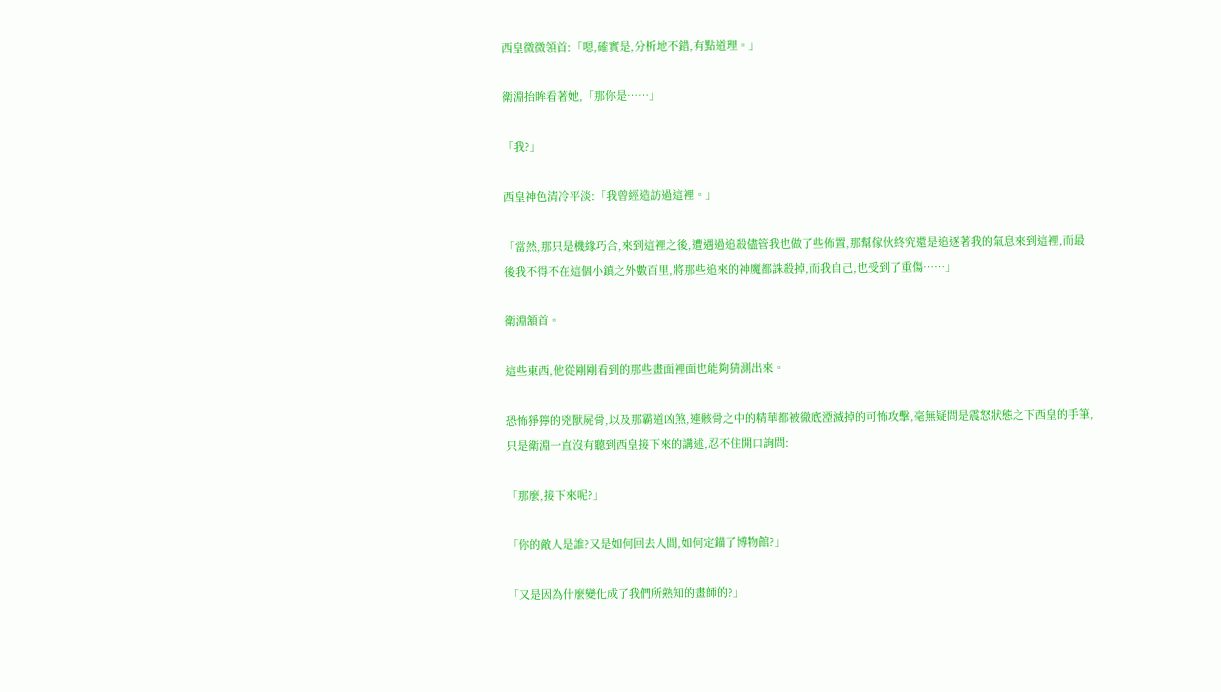西皇微微領首:「嗯,確實是,分析地不錯,有點道理。」

衛淵抬眸看著她,「那你是……」

「我?」

西皇神色清冷平淡:「我曾經造訪過這裡。」

「當然,那只是機緣巧合,來到這裡之後,遭遇過追殺儘管我也做了些佈置,那幫傢伙終究還是追逐著我的氣息來到這裡,而最後我不得不在這個小鎮之外數百里,將那些追來的神魔都誅殺掉,而我自己,也受到了重傷……」

衛淵頷首。

這些東西,他從剛剛看到的那些畫面裡面也能夠猜測出來。

恐怖猙獰的兇獸屍骨,以及那霸道凶煞,連骸骨之中的精華都被徹底湮滅掉的可怖攻擊,毫無疑問是震怒狀態之下西皇的手筆,只是衛淵一直沒有聽到西皇接下來的講述,忍不住開口詢問:

「那麼,接下來呢?」

「你的敵人是誰?又是如何回去人間,如何定錨了博物館?」

「又是因為什麼變化成了我們所熟知的畫師的?」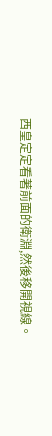西皇定定看著前面的衛淵,然後移開視線。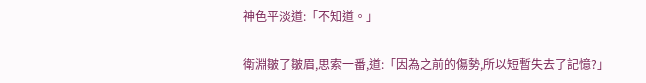神色平淡道:「不知道。」

衛淵皺了皺眉,思索一番,道:「因為之前的傷勢,所以短暫失去了記憶?」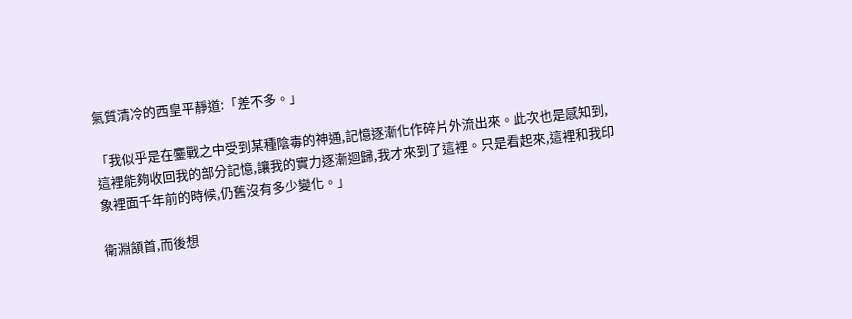氣質清冷的西皇平靜道:「差不多。」

「我似乎是在鏖戰之中受到某種陰毒的神通,記憶逐漸化作碎片外流出來。此次也是感知到,這裡能夠收回我的部分記憶,讓我的實力逐漸迴歸,我才來到了這裡。只是看起來,這裡和我印象裡面千年前的時候,仍舊沒有多少變化。」

衛淵頷首,而後想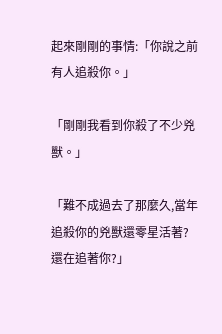起來剛剛的事情:「你說之前有人追殺你。」

「剛剛我看到你殺了不少兇獸。」

「難不成過去了那麼久,當年追殺你的兇獸還零星活著?還在追著你?」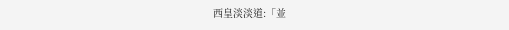西皇淡淡道:「並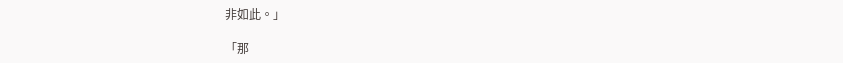非如此。」

「那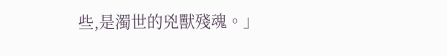些,是濁世的兇獸殘魂。」